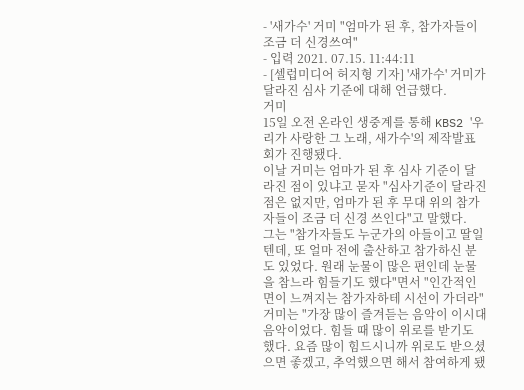- '새가수' 거미 "엄마가 된 후, 참가자들이 조금 더 신경쓰여"
- 입력 2021. 07.15. 11:44:11
- [셀럽미디어 허지형 기자] '새가수' 거미가 달라진 심사 기준에 대해 언급했다.
거미
15일 오전 온라인 생중계를 통해 KBS2 '우리가 사랑한 그 노래, 새가수'의 제작발표회가 진행됐다.
이날 거미는 엄마가 된 후 심사 기준이 달라진 점이 있냐고 묻자 "심사기준이 달라진 점은 없지만, 엄마가 된 후 무대 위의 참가자들이 조금 더 신경 쓰인다"고 말했다.
그는 "참가자들도 누군가의 아들이고 딸일텐데, 또 얼마 전에 출산하고 참가하신 분도 있었다. 원래 눈물이 많은 편인데 눈물을 참느라 힘들기도 했다"면서 "인간적인 면이 느껴지는 참가자하테 시선이 가더라"
거미는 "가장 많이 즐겨듣는 음악이 이시대 음악이었다. 힘들 때 많이 위로를 받기도 했다. 요즘 많이 힘드시니까 위로도 받으셨으면 좋겠고, 추억했으면 해서 참여하게 됐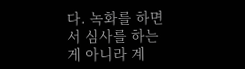다. 녹화를 하면서 심사를 하는게 아니라 계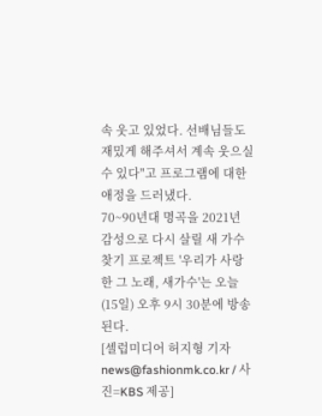속 웃고 있었다. 선배님들도 재밌게 해주셔서 계속 웃으실 수 있다"고 프로그램에 대한 애정을 드러냈다.
70~90년대 명곡을 2021년 감성으로 다시 살릴 새 가수 찾기 프로젝트 '우리가 사랑한 그 노래, 새가수'는 오늘(15일) 오후 9시 30분에 방송된다.
[셀럽미디어 허지형 기자 news@fashionmk.co.kr / 사진=KBS 제공]